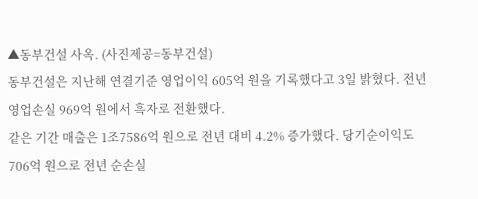▲동부건설 사옥. (사진제공=동부건설)
동부건설은 지난해 연결기준 영업이익 605억 원을 기록했다고 3일 밝혔다. 전년 영업손실 969억 원에서 흑자로 전환했다.
같은 기간 매출은 1조7586억 원으로 전년 대비 4.2% 증가했다. 당기순이익도 706억 원으로 전년 순손실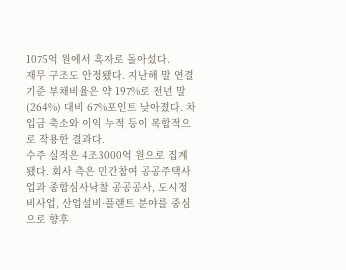1075억 원에서 흑자로 돌아섰다.
재무 구조도 안정됐다. 지난해 말 연결 기준 부채비율은 약 197%로 전년 말(264%) 대비 67%포인트 낮아졌다. 차입금 축소와 이익 누적 등이 복합적으로 작용한 결과다.
수주 실적은 4조3000억 원으로 집계됐다. 회사 측은 민간참여 공공주택사업과 종합심사낙찰 공공공사, 도시정비사업, 산업설비·플랜트 분야를 중심으로 향후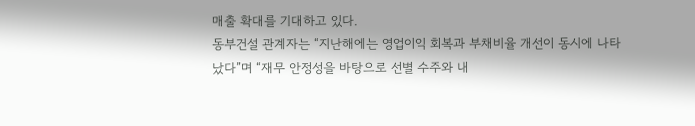매출 확대를 기대하고 있다.
동부건설 관계자는 “지난해에는 영업이익 회복과 부채비율 개선이 동시에 나타났다”며 “재무 안정성을 바탕으로 선별 수주와 내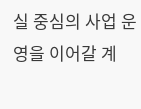실 중심의 사업 운영을 이어갈 계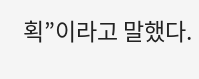획”이라고 말했다.